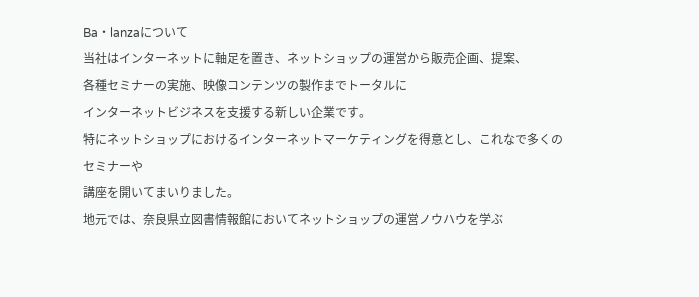Ba・lanzaについて
当社はインターネットに軸足を置き、ネットショップの運営から販売企画、提案、
各種セミナーの実施、映像コンテンツの製作までトータルに
インターネットビジネスを支援する新しい企業です。
特にネットショップにおけるインターネットマーケティングを得意とし、これなで多くのセミナーや
講座を開いてまいりました。
地元では、奈良県立図書情報館においてネットショップの運営ノウハウを学ぶ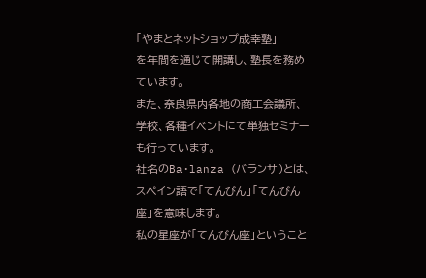「やまとネットショップ成幸塾」
を年間を通じて開講し、塾長を務めています。
また、奈良県内各地の商工会議所、学校、各種イベントにて単独セミナーも行っています。
社名のBa・lanza (バランサ)とは、スペイン語で「てんびん」「てんびん座」を意味します。
私の星座が「てんびん座」ということ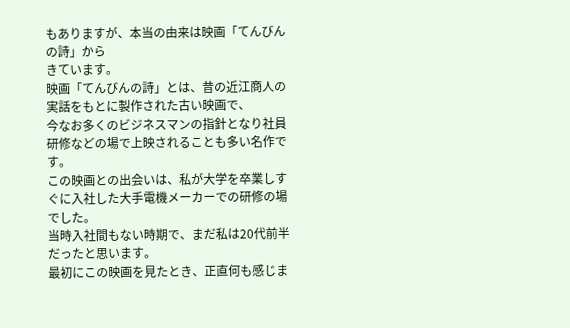もありますが、本当の由来は映画「てんびんの詩」から
きています。
映画「てんびんの詩」とは、昔の近江商人の実話をもとに製作された古い映画で、
今なお多くのビジネスマンの指針となり社員研修などの場で上映されることも多い名作です。
この映画との出会いは、私が大学を卒業しすぐに入社した大手電機メーカーでの研修の場でした。
当時入社間もない時期で、まだ私は20代前半だったと思います。
最初にこの映画を見たとき、正直何も感じま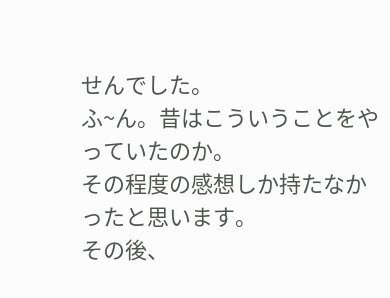せんでした。
ふ~ん。昔はこういうことをやっていたのか。
その程度の感想しか持たなかったと思います。
その後、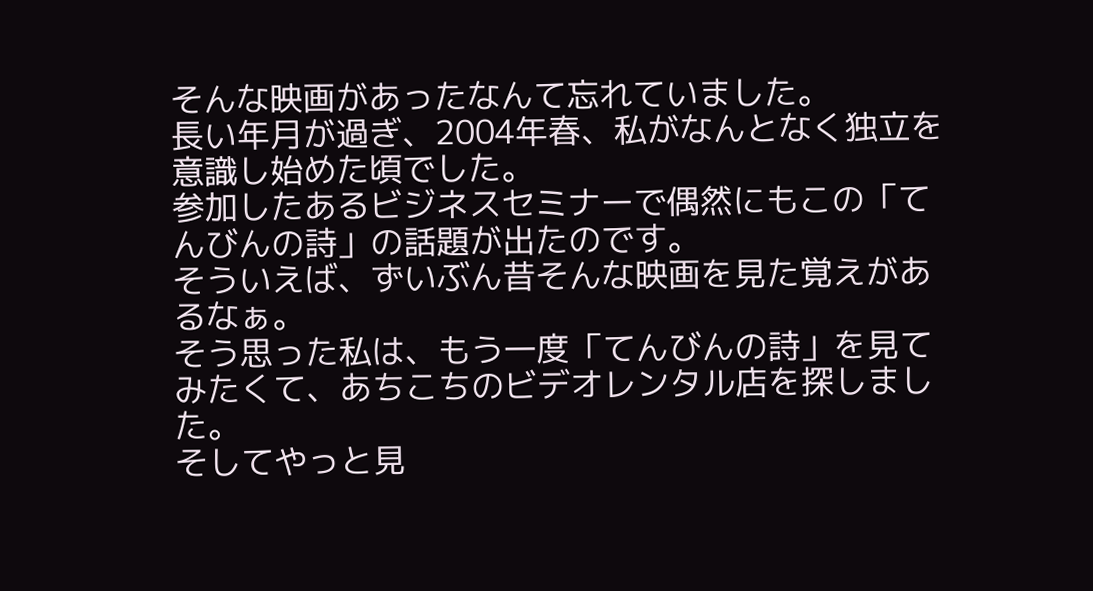そんな映画があったなんて忘れていました。
長い年月が過ぎ、2004年春、私がなんとなく独立を意識し始めた頃でした。
参加したあるビジネスセミナーで偶然にもこの「てんびんの詩」の話題が出たのです。
そういえば、ずいぶん昔そんな映画を見た覚えがあるなぁ。
そう思った私は、もう一度「てんびんの詩」を見てみたくて、あちこちのビデオレンタル店を探しました。
そしてやっと見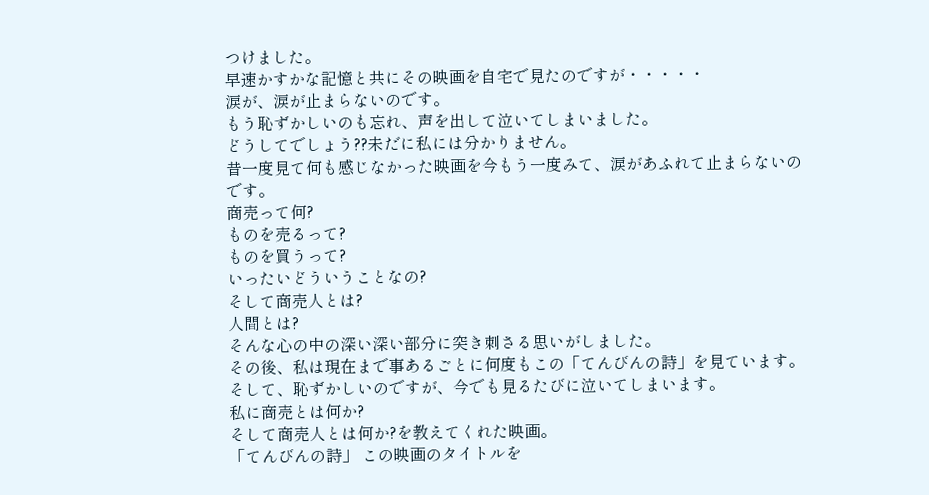つけました。
早速かすかな記憶と共にその映画を自宅で見たのですが・・・・・
涙が、涙が止まらないのです。
もう恥ずかしいのも忘れ、声を出して泣いてしまいました。
どうしてでしょう??未だに私には分かりません。
昔一度見て何も感じなかった映画を今もう一度みて、涙があふれて止まらないのです。
商売って何?
ものを売るって?
ものを買うって?
いったいどういうことなの?
そして商売人とは?
人間とは?
そんな心の中の深い深い部分に突き刺さる思いがしました。
その後、私は現在まで事あるごとに何度もこの「てんびんの詩」を見ています。
そして、恥ずかしいのですが、今でも見るたびに泣いてしまいます。
私に商売とは何か?
そして商売人とは何か?を教えてくれた映画。
「てんびんの詩」 この映画のタイトルを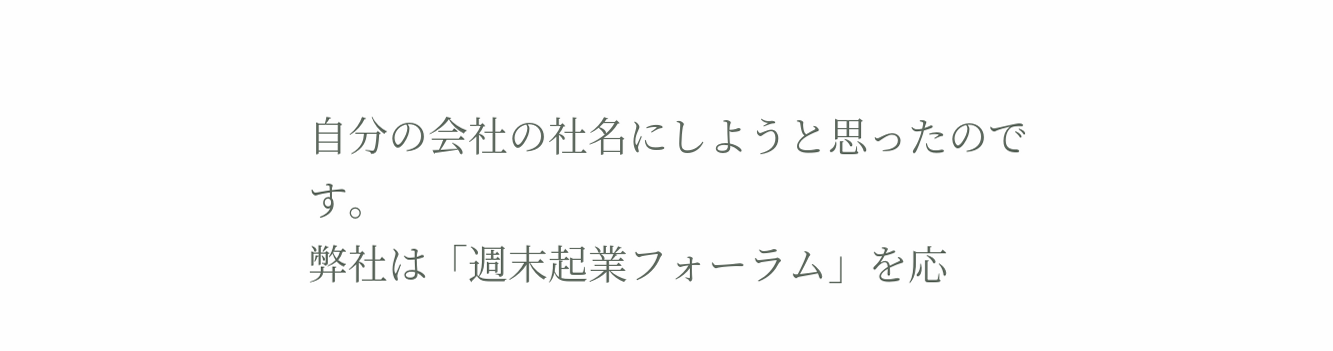自分の会社の社名にしようと思ったのです。
弊社は「週末起業フォーラム」を応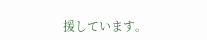援しています。